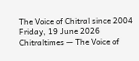The Voice of Chitral since 2004
Friday, 19 June 2026
Chitraltimes — The Voice of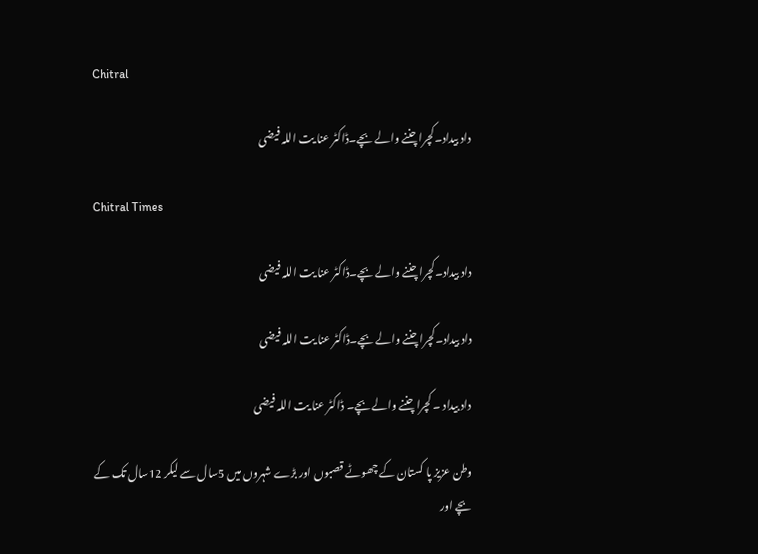Chitral

داد بیداد۔کچرا چننے والے بچے۔ڈاکٹر عنا یت اللہ فیضی

Chitral Times

داد بیداد۔کچرا چننے والے بچے۔ڈاکٹر عنا یت اللہ فیضی

داد بیداد۔کچرا چننے والے بچے۔ڈاکٹر عنا یت اللہ فیضی

داد بیداد ۔ کچرا چننے والے بچے۔ ڈاکٹر عنا یت اللہ فیضی

وطن عزیز پا کستان کے چھوٹے قصبوں اور بڑے شہروں میں 5سال سے لیکر 12سال تک کے بچے اور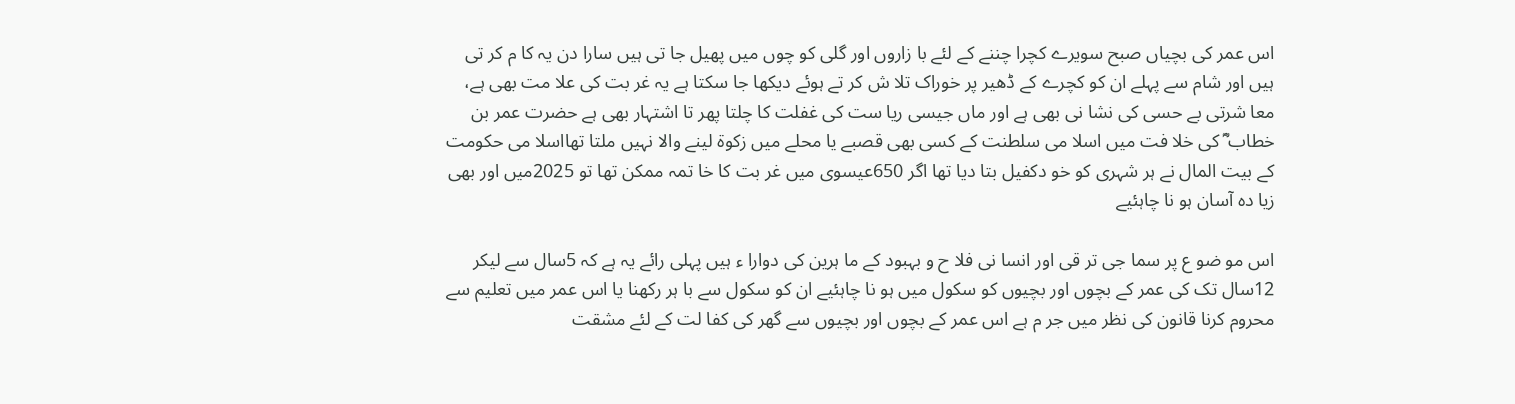اس عمر کی بچیاں صبح سویرے کچرا چننے کے لئے با زاروں اور گلی کو چوں میں پھیل جا تی ہیں سارا دن یہ کا م کر تی ہیں اور شام سے پہلے ان کو کچرے کے ڈھیر پر خوراک تلا ش کر تے ہوئے دیکھا جا سکتا ہے یہ غر بت کی علا مت بھی ہے، معا شرتی بے حسی کی نشا نی بھی ہے اور ماں جیسی ریا ست کی غفلت کا چلتا پھر تا اشتہار بھی ہے حضرت عمر بن خطاب ؓ کی خلا فت میں اسلا می سلطنت کے کسی بھی قصبے یا محلے میں زکوۃ لینے والا نہیں ملتا تھااسلا می حکومت کے بیت المال نے ہر شہری کو خو دکفیل بتا دیا تھا اگر 650عیسوی میں غر بت کا خا تمہ ممکن تھا تو 2025میں اور بھی زیا دہ آسان ہو نا چاہئیے

اس مو ضو ع پر سما جی تر قی اور انسا نی فلا ح و بہبود کے ما ہرین کی دوارا ء ہیں پہلی رائے یہ ہے کہ 5سال سے لیکر 12سال تک کی عمر کے بچوں اور بچیوں کو سکول میں ہو نا چاہئیے ان کو سکول سے با ہر رکھنا یا اس عمر میں تعلیم سے محروم کرنا قانون کی نظر میں جر م ہے اس عمر کے بچوں اور بچیوں سے گھر کی کفا لت کے لئے مشقت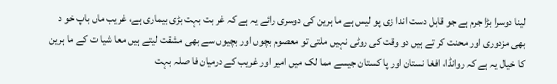لینا دوسرا بڑا جرم ہے جو قابل دست اندا زی پو لیس ہے ما ہرین کی دوسری رائے یہ ہے کہ غر بت بہت بڑی بیماری ہے، غریب ماں باپ خو د بھی مزدوری اور محنت کر تے ہیں دو وقت کی روٹی نہیں ملتی تو معصوم بچوں اور بچیوں سے بھی مشقت لیتے ہیں معا شیا ت کے ما ہرین کا خیال یہ ہے کہ روانڈا، افغا نستان اور پا کستان جیسے مما لک میں امیر اور غریب کے درمیان فا صلہ بہت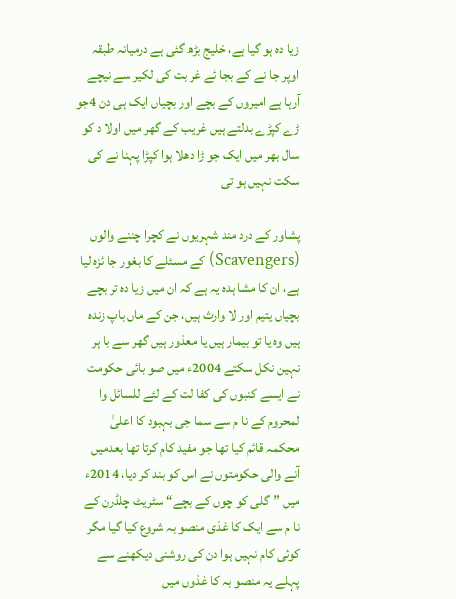زیا دہ ہو گیا ہے، خلیج بڑھ گئی ہے درمیانہ طبقہ اوپر جا نے کے بجا ئے غر بت کی لکیر سے نیچے آرہا ہے امیروں کے بچے اور بچیاں ایک ہی دن 4جو ڑے کپڑے بدلتے ہیں غریب کے گھر میں اولا د کو سال بھر میں ایک جو ڑا دھلا ہوا کپڑا پہنا نے کی سکت نہیں ہو تی

پشاور کے درد مند شہریوں نے کچرا چننے والوں (Scavengers) کے مسئلے کا بغور جا ئزہ لیا ہے، ان کا مشا ہدہ یہ ہے کہ ان میں زیا دہ تر بچے بچیاں یتیم اور لا وارث ہیں، جن کے ماں باپ زندہ ہیں وہ یا تو بیمار ہیں یا معذور ہیں گھر سے با ہر نہین نکل سکتے 2004ء میں صو بائی حکومت نے ایسے کنبوں کی کفا لت کے لئے للسائل وا لمحروم کے نا م سے سما جی بہبود کا اعلیٰ محکمہ قائم کیا تھا جو مفید کام کرتا تھا بعدمیں آنے والی حکومتوں نے اس کو بند کر دیا، 2014ء میں ”گلی کو چوں کے بچے“ سٹریٹ چلڈرن کے نا م سے ایک کا غذی منصو بہ شروع کیا گیا مگر کوئی کام نہیں ہوا دن کی روشنی دیکھنے سے پہلے یہ منصو بہ کا غذوں میں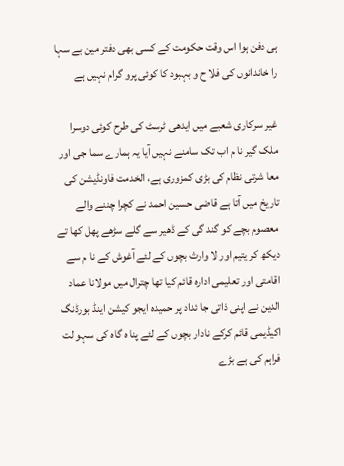ہی دفن ہوا اس وقت حکومت کے کسی بھی دفتر مین بے سہا را خاندانوں کی فلا ح و بہبود کا کوئی پرو گرام نہیں ہے

غیر سرکاری شعبے میں ایدھی ٹرسٹ کی طرح کوئی دوسرا ملک گیر نا م اب تک سامنے نہیں آیا یہ ہمارے سما جی اور معا شرتی نظام کی بڑی کمزوری ہے، الخدمت فاونڈیشن کی تاریخ میں آتا ہے قاضی حسین احمد نے کچرا چننے والے معصوم بچے کو گند گی کے ڈھیر سے گلے سڑھے پھل کھا تے دیکھ کر یتیم اور لا وارث بچوں کے لئے آغوش کے نا م سے اقامتی اور تعلیمی ادارہ قائم کیا تھا چترال میں مولانا عماد الدین نے اپنی ذاتی جا ئداد پر حمیدہ ایجو کیشن اینڈ بورڈنگ اکیڈیمی قائم کرکے نادار بچوں کے لئے پنا ہ گاہ کی سہو لت فراہم کی ہے بڑے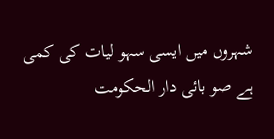شہروں میں ایسی سہو لیات کی کمی ہے صو بائی دار الحکومت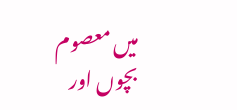میں معصوم بچوں اور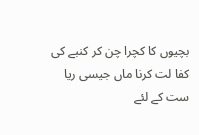بچیوں کا کچرا چن کر کنبے کی کفا لت کرنا ماں جیسی ریا ست کے لئے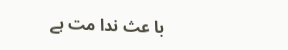با عث ندا مت ہے